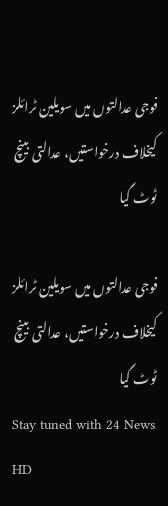فوجی عدالتوں میں سویلین ٹرائلز کیخلاف درخواستیں، عدالتی بینچ ٹوٹ گیا

فوجی عدالتوں میں سویلین ٹرائلز کیخلاف درخواستیں، عدالتی بینچ ٹوٹ گیا
Stay tuned with 24 News HD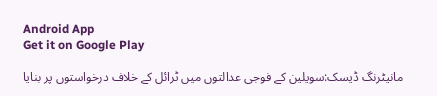Android App
Get it on Google Play

مانیٹرنگ ڈیسک:سویلین کے فوجی عدالتوں میں ٹرائل کے خلاف درخواستوں پر بنایا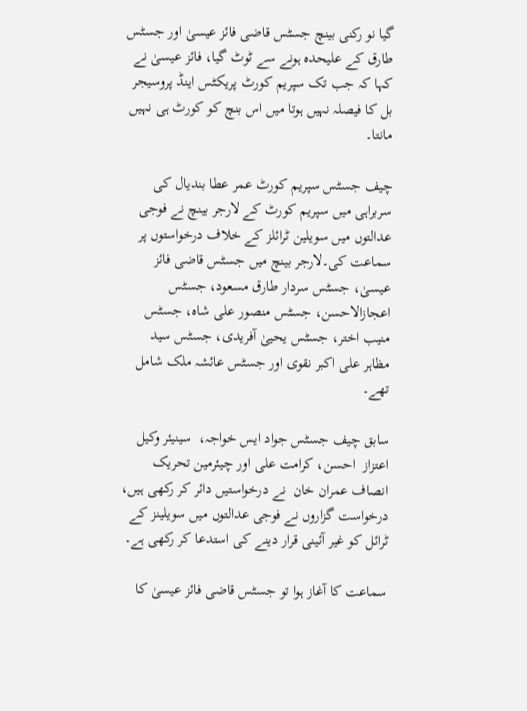گیا نو رکنی بینچ جسٹس قاضی فائز عیسیٰ اور جسٹس طارق کے علیحدہ ہونے سے ٹوٹ گیا، فائز عیسیٰ نے کہا کہ جب تک سپریم کورٹ پریکٹس اینڈ پروسیجر بل کا فیصلہ نہیں ہوتا میں اس بنچ کو کورٹ ہی نہیں مانتا۔

چیف جسٹس سپریم کورٹ عمر عطا بندیال کی سربراہی میں سپریم کورٹ کے لارجر بینچ نے فوجی عدالتوں میں سویلین ٹرائلز کے خلاف درخواستوں پر سماعت کی۔لارجر بینچ میں جسٹس قاضی فائز عیسیٰ، جسٹس سردار طارق مسعود، جسٹس اعجازالاحسن، جسٹس منصور علی شاہ، جسٹس منیب اختر، جسٹس یحییٰ آفریدی، جسٹس سید مظاہر علی اکبر نقوی اور جسٹس عائشہ ملک شامل تھے۔

سابق چیف جسٹس جواد ایس خواجہ،  سینیئر وکیل اعتزاز  احسن، کرامت علی اور چیئرمین تحریک انصاف عمران خان  نے درخواستیں دائر کر رکھی ہیں، درخواست گزاروں نے فوجی عدالتوں میں سویلینز کے ٹرائل کو غیر آئینی قرار دینے کی استدعا کر رکھی ہے۔

سماعت کا آغاز ہوا تو جسٹس قاضی فائز عیسیٰ کا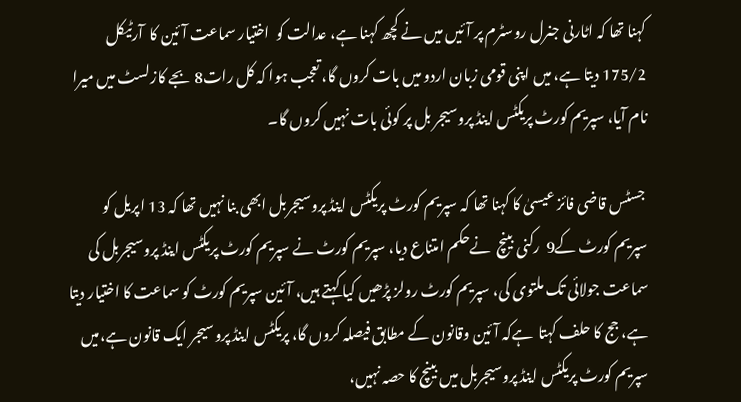کہنا تھا کہ اٹارنی جنرل روسٹرم پر آئیں میں نے کچھ کہنا ہے، عدالت کو  اختیار سماعت آئین کا  آرٹیکل 175/2 دیتا ہے، میں اپنی قومی زبان اردو میں بات کروں گا، تعجب ہوا کہ کل رات8 بجے کازلسٹ میں میرا نام آیا، سپریم کورٹ پریکٹس اینڈ پروسیجر بل پر کوئی بات نہیں کروں گا۔

 جسٹس قاضی فائز عیسیٰ کا کہنا تھا کہ سپریم کورٹ پریکٹس اینڈ پروسیجربل ابھی بنا نہیں تھا کہ 13 اپریل کو سپریم کورٹ کے9  رکنی بینچ  نےحکم امتناع دیا، سپریم کورٹ نے سپریم کورٹ پریکٹس اینڈ پروسیجربل کی سماعت جولائی تک ملتوی کی، سپریم کورٹ رولز پڑھیں کیا کہتے ہیں، آئین سپریم کورٹ کو سماعت کا اختیار دیتا ہے، جج کا حلف کہتا  ہےکہ آئین وقانون کے مطابق فیصلہ کروں گا، پریکٹس اینڈ پروسیجر ایک قانون ہے،میں  سپریم کورٹ پریکٹس اینڈ پروسیجربل میں بینچ کا حصہ نہیں،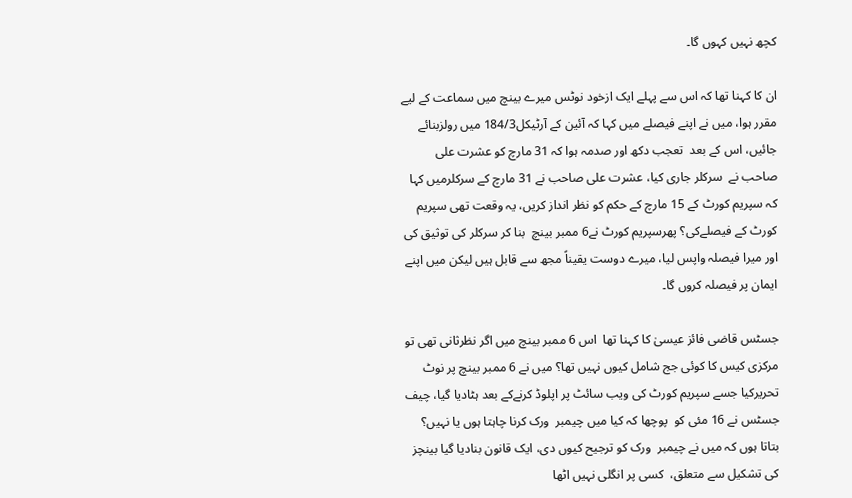کچھ نہیں کہوں گا۔

ان کا کہنا تھا کہ اس سے پہلے ایک ازخود نوٹس میرے بینچ میں سماعت کے لیے مقرر ہوا، میں نے اپنے فیصلے میں کہا کہ آئین کے آرٹیکل184/3 میں رولزبنائے جائیں، اس کے بعد  تعجب دکھ اور صدمہ ہوا کہ 31 مارچ کو عشرت علی صاحب نے  سرکلر جاری کیا، عشرت علی صاحب نے 31 مارچ کے سرکلرمیں کہا کہ سپریم کورٹ کے 15 مارچ کے حکم کو نظر انداز کریں، یہ وقعت تھی سپریم کورٹ کے فیصلےکی؟ پھرسپریم کورٹ نے6 ممبر بینچ  بنا کر سرکلر کی توثیق کی اور میرا فیصلہ واپس لیا، میرے دوست یقیناً مجھ سے قابل ہیں لیکن میں اپنے ایمان پر فیصلہ کروں گا۔

جسٹس قاضی فائز عیسیٰ کا کہنا تھا  اس 6 ممبر بینچ میں اگر نظرثانی تھی تو مرکزی کیس کا کوئی جج شامل کیوں نہیں تھا؟ میں نے 6 ممبر بینچ پر نوٹ تحریرکیا جسے سپریم کورٹ کی ویب سائٹ پر اپلوڈ کرنےکے بعد ہٹادیا گیا، چیف جسٹس نے 16 مئی کو  پوچھا کہ کیا میں چیمبر  ورک کرنا چاہتا ہوں یا نہیں؟ بتاتا ہوں کہ میں نے چیمبر  ورک کو ترجیح کیوں دی، ایک قانون بنادیا گیا بینچز کی تشکیل سے متعلق،  کسی پر انگلی نہیں اٹھا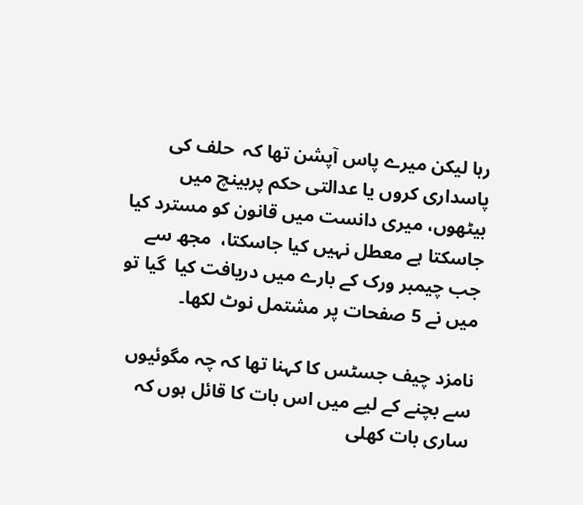رہا لیکن میرے پاس آپشن تھا کہ  حلف کی پاسداری کروں یا عدالتی حکم پربینچ میں بیٹھوں، میری دانست میں قانون کو مسترد کیا جاسکتا ہے معطل نہیں کیا جاسکتا،  مجھ سے جب چیمبر ورک کے بارے میں دریافت کیا  گیا تو میں نے 5 صفحات پر مشتمل نوٹ لکھا۔

نامزد چیف جسٹس کا کہنا تھا کہ چہ مگوئیوں سے بچنے کے لیے میں اس بات کا قائل ہوں کہ ساری بات کھلی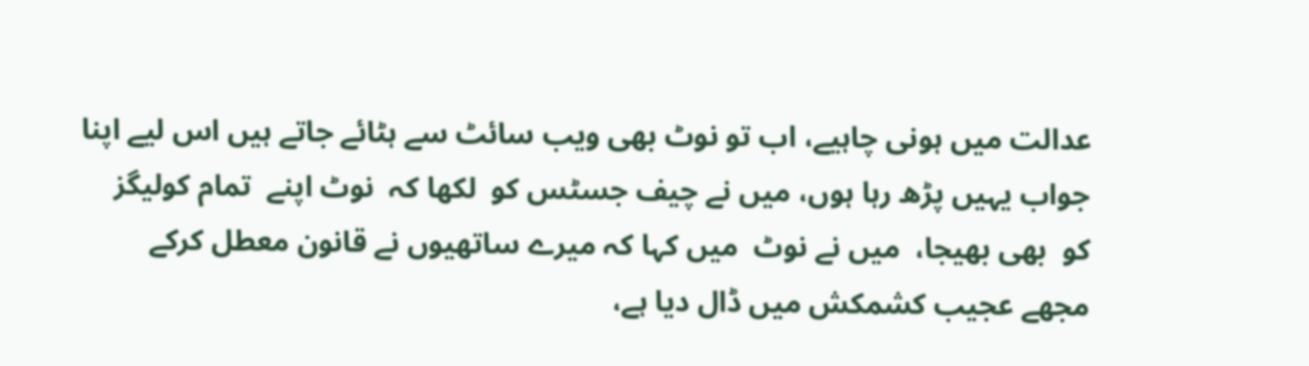عدالت میں ہونی چاہیے، اب تو نوٹ بھی ویب سائٹ سے ہٹائے جاتے ہیں اس لیے اپنا جواب یہیں پڑھ رہا ہوں، میں نے چیف جسٹس کو  لکھا کہ  نوٹ اپنے  تمام کولیگز کو  بھی بھیجا،  میں نے نوٹ  میں کہا کہ میرے ساتھیوں نے قانون معطل کرکے مجھے عجیب کشمکش میں ڈال دیا ہے،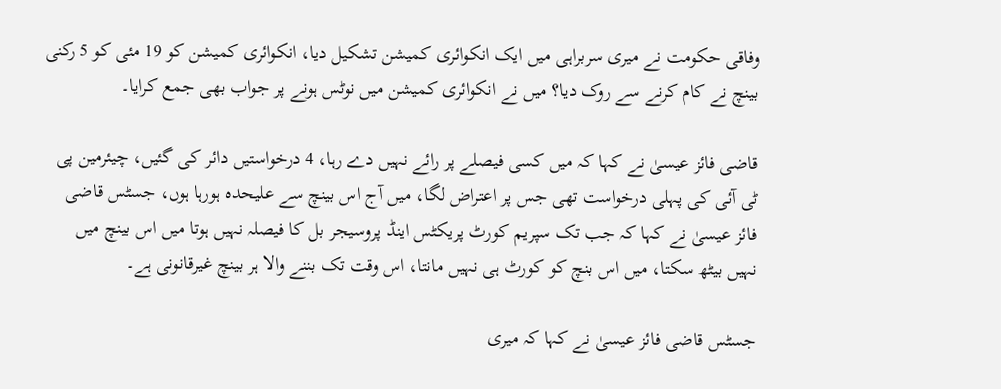وفاقی حکومت نے میری سربراہی میں ایک انکوائری کمیشن تشکیل دیا، انکوائری کمیشن کو 19 مئی کو 5 رکنی بینچ نے کام کرنے سے روک دیا؟ میں نے انکوائری کمیشن میں نوٹس ہونے پر جواب بھی جمع کرایا۔

قاضی فائز عیسیٰ نے کہا کہ میں کسی فیصلے پر رائے نہیں دے رہا، 4 درخواستیں دائر کی گئیں، چیئرمین پی ٹی آئی کی پہلی درخواست تھی جس پر اعتراض لگا، میں آج اس بینچ سے علیحدہ ہورہا ہوں، جسٹس قاضی فائز عیسیٰ نے کہا کہ جب تک سپریم کورٹ پریکٹس اینڈ پروسیجر بل کا فیصلہ نہیں ہوتا میں اس بینچ میں نہیں بیٹھ سکتا، میں اس بنچ کو کورٹ ہی نہیں مانتا، اس وقت تک بننے والا ہر بینچ غیرقانونی ہے۔

جسٹس قاضی فائز عیسیٰ نے کہا کہ میری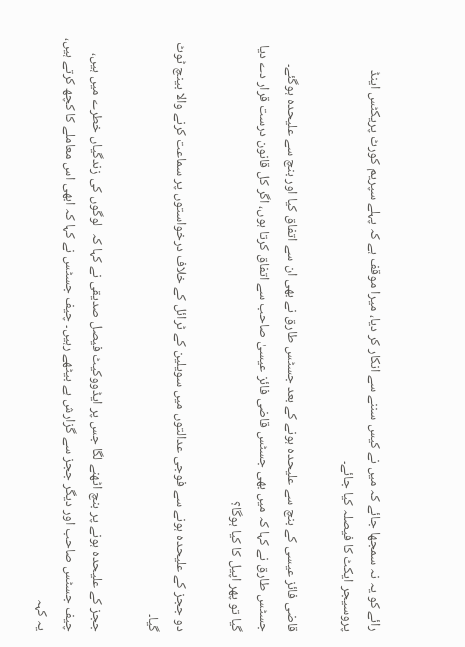رائے کو یہ نہ سمجھا جائے کہ میں نے کیس سننے سے انکار کر دیا، میرا موقف ہے کہ پہلے سپریم کورٹ پریکٹس اینڈ پروسیجر ایکٹ کا فیصلہ کیا جائے۔

قاضی فائز عیسی کے بنچ سے علیحدہ ہونے کے بعد جسٹس طارق نے بھی ان سے اتفاق کیا اور بنچ سے علیحدہ ہوگئے۔ جسٹس طارق نے کہا کہ میں بھی جسٹس قاضی فائز عیسیٰ صاحب سے اتفاق کرتا ہوں، اگر کل قانون درست قرار دے دیا گیا تو پھر اپیل کا کیا ہوگا؟

دو ججز کے علیحدہ ہونے سے فوجی عدالتوں میں سویلین کے ٹرائل کے خلاف درخواستوں پر سماعت کرنے والا بینچ ٹوٹ گیا۔

ججز کے علیحدہ ہونے پر بنچ اٹھنے لگا جس پر ایڈووکیٹ فیصل صدیقی نے کہا کہ  لوگوں کی زندگیاں خطرے میں ہیں، چیف جسٹس صاحب اور دیگر ججز سے گزارش ہے بیٹھے رہیں۔ چیف جسٹس نے کہا کہ ابھی اس معاملے کا کچھ کرتے ہیں، یہ کہہ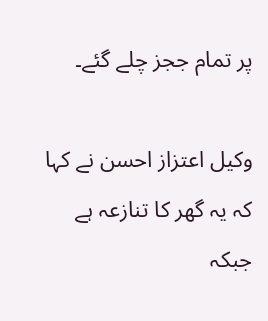پر تمام ججز چلے گئے۔

وکیل اعتزاز احسن نے کہا کہ یہ گھر کا تنازعہ ہے جبکہ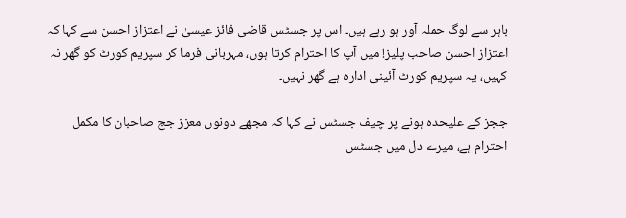باہر سے لوگ حملہ آور ہو رہے ہیں۔ اس پر جسٹس قاضی فائز عیسیٰ نے اعتزاز احسن سے کہا کہ اعتزاز احسن صاحب پلیز! میں آپ کا احترام کرتا ہوں، مہربانی فرما کر سپریم کورٹ کو گھر نہ کہیں، یہ سپریم کورٹ آئینی ادارہ ہے گھر نہیں۔

ججز کے علیحدہ ہونے پر چیف جسٹس نے کہا کہ مجھے دونوں معزز جج صاحبان کا مکمل احترام ہے، میرے دل میں جسٹس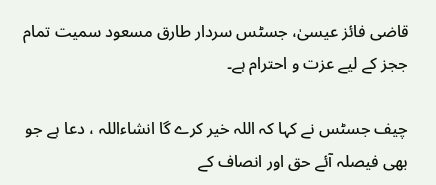قاضی فائز عیسیٰ، جسٹس سردار طارق مسعود سمیت تمام ججز کے لیے عزت و احترام ہے۔

چیف جسٹس نے کہا کہ اللہ خیر کرے گا انشاءاللہ ، دعا ہے جو بھی فیصلہ آئے حق اور انصاف کے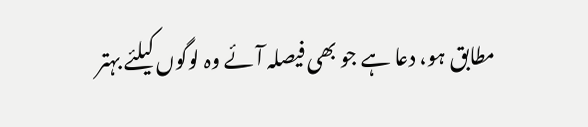مطابق ہو، دعا ہے جو بھی فیصلہ آئے وہ لوگوں کیلئے بہتر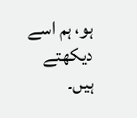ہو، ہم اسے دیکھتے ہیں۔